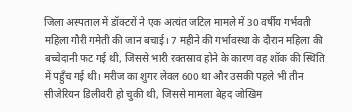जिला अस्पताल में डॉक्टरों ने एक अत्यंत जटिल मामले में 30 वर्षीय गर्भवती महिला गौरी गमेती की जान बचाई। 7 महीने की गर्भावस्था के दौरान महिला की बच्चेदानी फट गई थी, जिससे भारी रक्तस्राव होने के कारण वह शॉक की स्थिति में पहुँच गई थी। मरीज का शुगर लेवल 600 था और उसकी पहले भी तीन सीजेरियन डिलीवरी हो चुकी थी, जिससे मामला बेहद जोखिम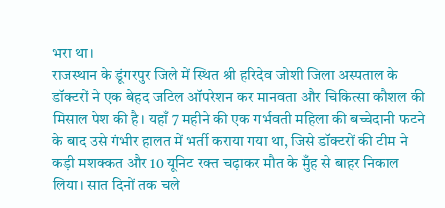भरा था।
राजस्थान के डूंगरपुर जिले में स्थित श्री हरिदेव जोशी जिला अस्पताल के डॉक्टरों ने एक बेहद जटिल ऑपरेशन कर मानवता और चिकित्सा कौशल की मिसाल पेश की है। यहाँ 7 महीने की एक गर्भवती महिला की बच्चेदानी फटने के बाद उसे गंभीर हालत में भर्ती कराया गया था, जिसे डॉक्टरों की टीम ने कड़ी मशक्कत और 10 यूनिट रक्त चढ़ाकर मौत के मुँह से बाहर निकाल लिया। सात दिनों तक चले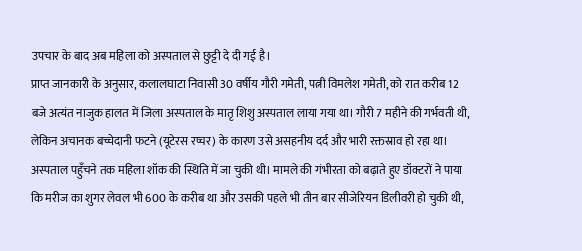उपचार के बाद अब महिला को अस्पताल से छुट्टी दे दी गई है।
प्राप्त जानकारी के अनुसार, कलालघाटा निवासी 30 वर्षीय गौरी गमेती, पत्नी विमलेश गमेती, को रात करीब 12 बजे अत्यंत नाजुक हालत में जिला अस्पताल के मातृ शिशु अस्पताल लाया गया था। गौरी 7 महीने की गर्भवती थी, लेकिन अचानक बच्चेदानी फटने (यूटेरस रप्चर) के कारण उसे असहनीय दर्द और भारी रक्तस्राव हो रहा था। अस्पताल पहुँचने तक महिला शॉक की स्थिति में जा चुकी थी। मामले की गंभीरता को बढ़ाते हुए डॉक्टरों ने पाया कि मरीज का शुगर लेवल भी 600 के करीब था और उसकी पहले भी तीन बार सीजेरियन डिलीवरी हो चुकी थी,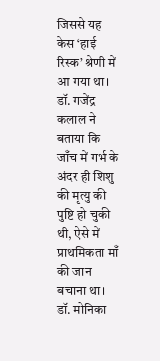जिससे यह केस ‘हाई रिस्क’ श्रेणी में आ गया था।
डॉ. गजेंद्र कलाल ने बताया कि जाँच में गर्भ के अंदर ही शिशु की मृत्यु की पुष्टि हो चुकी थी, ऐसे में प्राथमिकता माँ की जान बचाना था। डॉ. मोनिका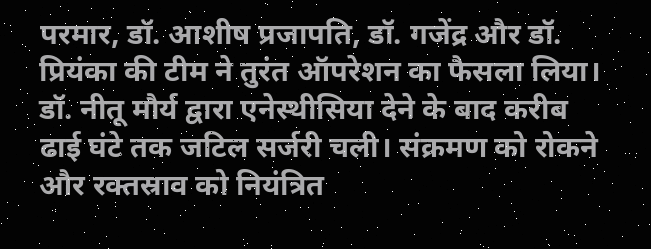परमार, डॉ. आशीष प्रजापति, डॉ. गजेंद्र और डॉ. प्रियंका की टीम ने तुरंत ऑपरेशन का फैसला लिया। डॉ. नीतू मौर्य द्वारा एनेस्थीसिया देने के बाद करीब ढाई घंटे तक जटिल सर्जरी चली। संक्रमण को रोकने और रक्तस्राव को नियंत्रित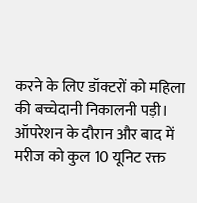करने के लिए डॉक्टरों को महिला की बच्चेदानी निकालनी पड़ी। ऑपरेशन के दौरान और बाद में मरीज को कुल 10 यूनिट रक्त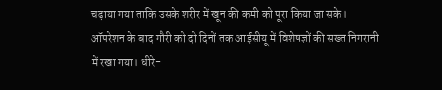चढ़ाया गया ताकि उसके शरीर में खून की कमी को पूरा किया जा सके।
ऑपरेशन के बाद गौरी को दो दिनों तक आईसीयू में विशेषज्ञों की सख्त निगरानी में रखा गया। धीरे-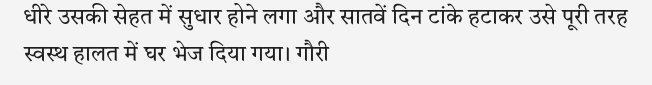धीरे उसकी सेहत में सुधार होने लगा और सातवें दिन टांके हटाकर उसे पूरी तरह स्वस्थ हालत में घर भेज दिया गया। गौरी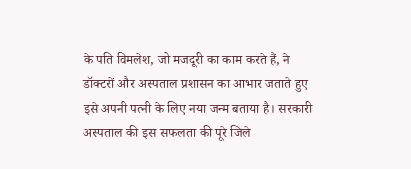के पति विमलेश, जो मजदूरी का काम करते हैं, ने डॉक्टरों और अस्पताल प्रशासन का आभार जताते हुए इसे अपनी पत्नी के लिए नया जन्म बताया है। सरकारी अस्पताल की इस सफलता की पूरे जिले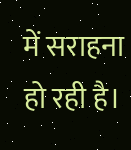में सराहना हो रही है।